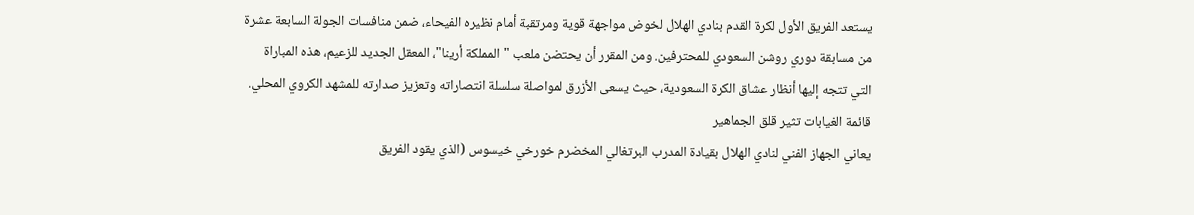يستعد الفريق الأول لكرة القدم بنادي الهلال لخوض مواجهة قوية ومرتقبة أمام نظيره الفيحاء، ضمن منافسات الجولة السابعة عشرة من مسابقة دوري روشن السعودي للمحترفين. ومن المقرر أن يحتضن ملعب "المملكة أرينا"، المعقل الجديد للزعيم، هذه المباراة التي تتجه إليها أنظار عشاق الكرة السعودية، حيث يسعى الأزرق لمواصلة سلسلة انتصاراته وتعزيز صدارته للمشهد الكروي المحلي.
قائمة الغيابات تثير قلق الجماهير
يعاني الجهاز الفني لنادي الهلال بقيادة المدرب البرتغالي المخضرم خورخي خيسوس (الذي يقود الفريق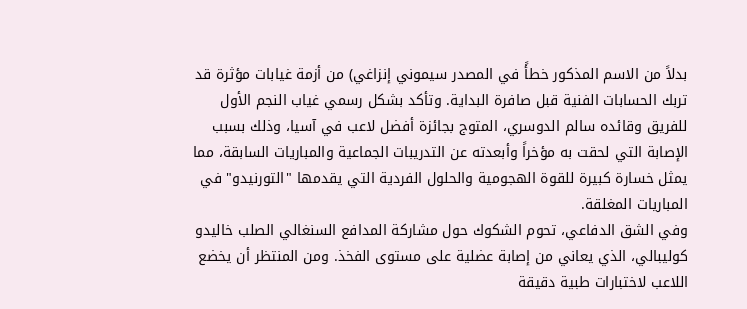بدلاً من الاسم المذكور خطأً في المصدر سيموني إنزاغي) من أزمة غيابات مؤثرة قد تربك الحسابات الفنية قبل صافرة البداية. وتأكد بشكل رسمي غياب النجم الأول للفريق وقائده سالم الدوسري، المتوج بجائزة أفضل لاعب في آسيا، وذلك بسبب الإصابة التي لحقت به مؤخراً وأبعدته عن التدريبات الجماعية والمباريات السابقة، مما يمثل خسارة كبيرة للقوة الهجومية والحلول الفردية التي يقدمها "التورنيدو" في المباريات المغلقة.
وفي الشق الدفاعي، تحوم الشكوك حول مشاركة المدافع السنغالي الصلب خاليدو كوليبالي، الذي يعاني من إصابة عضلية على مستوى الفخذ. ومن المنتظر أن يخضع اللاعب لاختبارات طبية دقيقة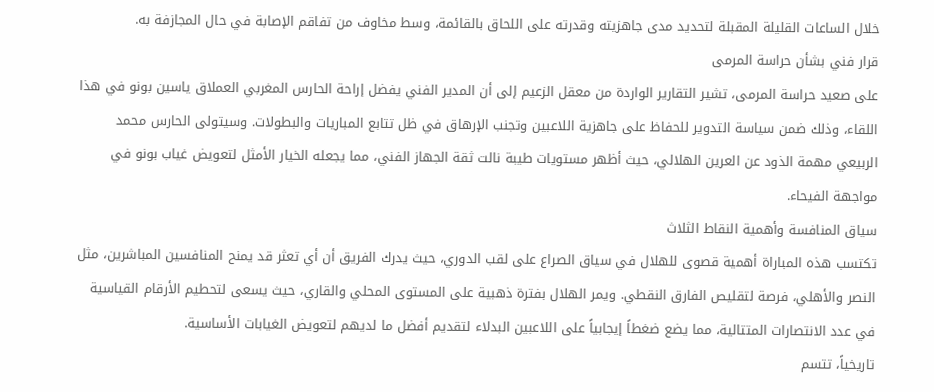خلال الساعات القليلة المقبلة لتحديد مدى جاهزيته وقدرته على اللحاق بالقائمة، وسط مخاوف من تفاقم الإصابة في حال المجازفة به.
قرار فني بشأن حراسة المرمى
على صعيد حراسة المرمى، تشير التقارير الواردة من معقل الزعيم إلى أن المدير الفني يفضل إراحة الحارس المغربي العملاق ياسين بونو في هذا اللقاء، وذلك ضمن سياسة التدوير للحفاظ على جاهزية اللاعبين وتجنب الإرهاق في ظل تتابع المباريات والبطولات. وسيتولى الحارس محمد الربيعي مهمة الذود عن العرين الهلالي، حيث أظهر مستويات طيبة نالت ثقة الجهاز الفني، مما يجعله الخيار الأمثل لتعويض غياب بونو في مواجهة الفيحاء.
سياق المنافسة وأهمية النقاط الثلاث
تكتسب هذه المباراة أهمية قصوى للهلال في سياق الصراع على لقب الدوري، حيث يدرك الفريق أن أي تعثر قد يمنح المنافسين المباشرين، مثل النصر والأهلي، فرصة لتقليص الفارق النقطي. ويمر الهلال بفترة ذهبية على المستوى المحلي والقاري، حيث يسعى لتحطيم الأرقام القياسية في عدد الانتصارات المتتالية، مما يضع ضغطاً إيجابياً على اللاعبين البدلاء لتقديم أفضل ما لديهم لتعويض الغيابات الأساسية.
تاريخياً، تتسم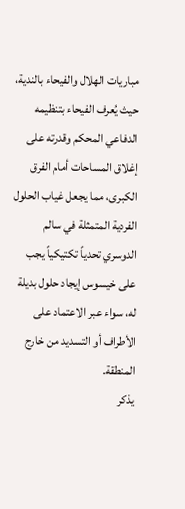مباريات الهلال والفيحاء بالندية، حيث يُعرف الفيحاء بتنظيمه الدفاعي المحكم وقدرته على إغلاق المساحات أمام الفرق الكبرى، مما يجعل غياب الحلول الفردية المتمثلة في سالم الدوسري تحدياً تكتيكياً يجب على خيسوس إيجاد حلول بديلة له، سواء عبر الاعتماد على الأطراف أو التسديد من خارج المنطقة.
يذكر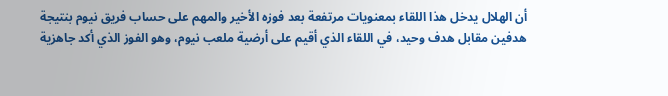أن الهلال يدخل هذا اللقاء بمعنويات مرتفعة بعد فوزه الأخير والمهم على حساب فريق نيوم بنتيجة هدفين مقابل هدف وحيد، في اللقاء الذي أقيم على أرضية ملعب نيوم، وهو الفوز الذي أكد جاهزية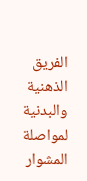الفريق الذهنية والبدنية لمواصلة المشوار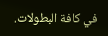في كافة البطولات.